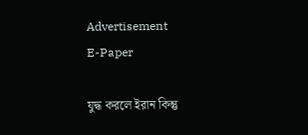Advertisement
E-Paper

যুদ্ধ করলে ইরান কিন্তু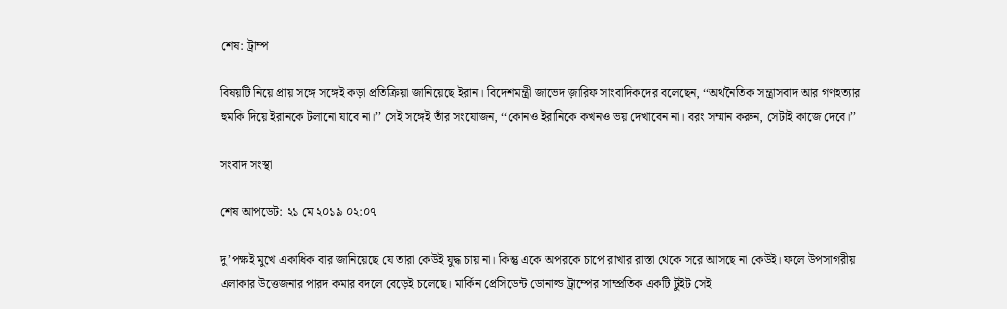শেষ: ট্রাম্প

বিষয়টি নিয়ে প্রায় সঙ্গে সঙ্গেই কড়া প্রতিক্রিয়া জানিয়েছে ইরান। বিদেশমন্ত্রী জাভেদ জ়ারিফ সাংবাদিকদের বলেছেন, ‘‘অর্থনৈতিক সন্ত্রাসবাদ আর গণহত্যার হুমকি দিয়ে ইরানকে টলানো যাবে না।’’ সেই সঙ্গেই তাঁর সংযোজন, ‘‘কোনও ইরানিকে কখনও ভয় দেখাবেন না। বরং সম্মান করুন, সেটাই কাজে দেবে।’’

সংবাদ সংস্থা

শেষ আপডেট: ২১ মে ২০১৯ ০২:০৭

দু’পক্ষই মুখে একাধিক বার জানিয়েছে যে তারা কেউই যুদ্ধ চায় না। কিন্তু একে অপরকে চাপে রাখার রাস্তা থেকে সরে আসছে না কেউই। ফলে উপসাগরীয় এলাকার উত্তেজনার পারদ কমার বদলে বেড়েই চলেছে। মার্কিন প্রেসিডেন্ট ডোনাল্ড ট্রাম্পের সাম্প্রতিক একটি টুইট সেই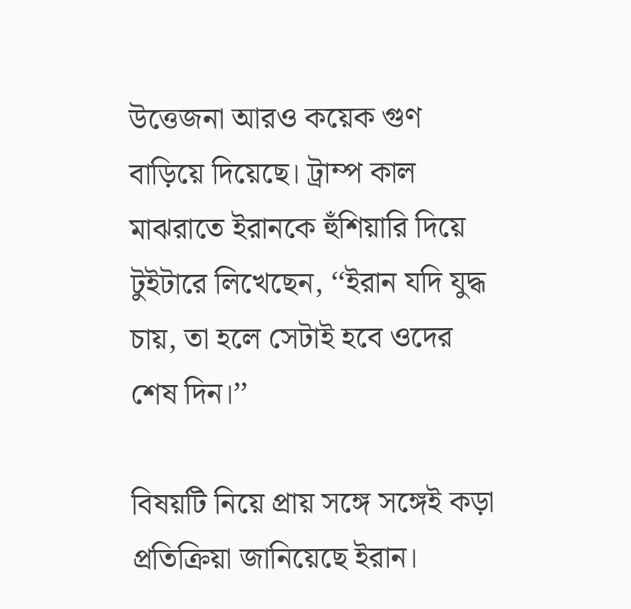উত্তেজনা আরও কয়েক গুণ বাড়িয়ে দিয়েছে। ট্রাম্প কাল মাঝরাতে ইরানকে হুঁশিয়ারি দিয়ে টুইটারে লিখেছেন, ‘‘ইরান যদি যুদ্ধ চায়, তা হলে সেটাই হবে ওদের শেষ দিন।’’

বিষয়টি নিয়ে প্রায় সঙ্গে সঙ্গেই কড়া প্রতিক্রিয়া জানিয়েছে ইরান।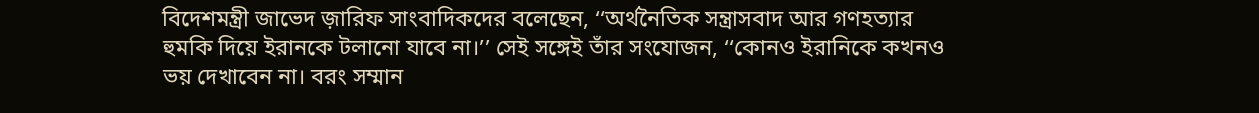বিদেশমন্ত্রী জাভেদ জ়ারিফ সাংবাদিকদের বলেছেন, ‘‘অর্থনৈতিক সন্ত্রাসবাদ আর গণহত্যার হুমকি দিয়ে ইরানকে টলানো যাবে না।’’ সেই সঙ্গেই তাঁর সংযোজন, ‘‘কোনও ইরানিকে কখনও ভয় দেখাবেন না। বরং সম্মান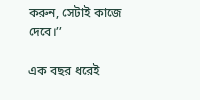করুন, সেটাই কাজে দেবে।’’

এক বছর ধরেই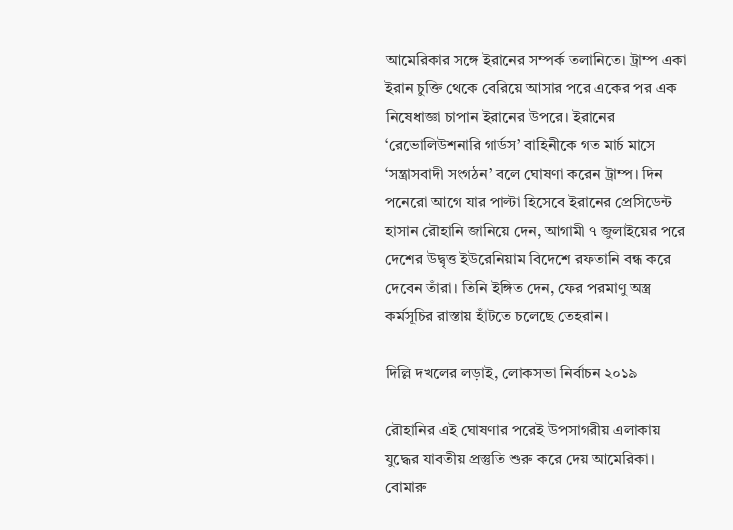আমেরিকার সঙ্গে ইরানের সম্পর্ক তলানিতে। ট্রাম্প একা ইরান চুক্তি থেকে বেরিয়ে আসার পরে একের পর এক নিষেধাজ্ঞা চাপান ইরানের উপরে। ইরানের ‘রেভোলিউশনারি গার্ডস’ বাহিনীকে গত মার্চ মাসে ‘সন্ত্রাসবাদী সংগঠন’ বলে ঘোষণা করেন ট্রাম্প। দিন পনেরো আগে যার পাল্টা হিসেবে ইরানের প্রেসিডেন্ট হাসান রৌহানি জানিয়ে দেন, আগামী ৭ জুলাইয়ের পরে দেশের উদ্বৃত্ত ইউরেনিয়াম বিদেশে রফতানি বন্ধ করে দেবেন তাঁরা। তিনি ইঙ্গিত দেন, ফের পরমাণু অস্ত্র কর্মসূচির রাস্তায় হাঁটতে চলেছে তেহরান।

দিল্লি দখলের লড়াই, লোকসভা নির্বাচন ২০১৯

রৌহানির এই ঘোষণার পরেই উপসাগরীয় এলাকায় যুদ্ধের যাবতীয় প্রস্তুতি শুরু করে দেয় আমেরিকা। বোমারু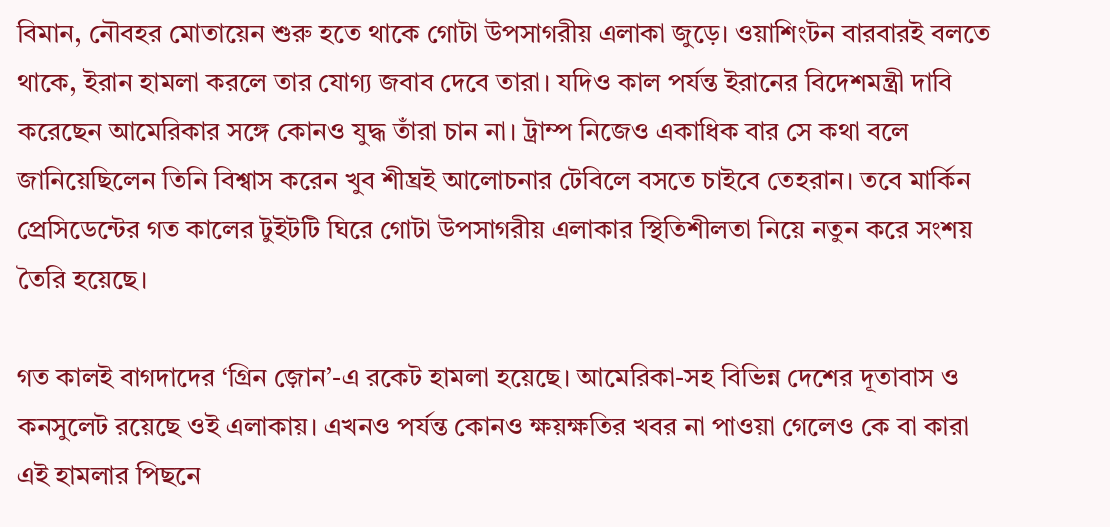বিমান, নৌবহর মোতায়েন শুরু হতে থাকে গোটা উপসাগরীয় এলাকা জুড়ে। ওয়াশিংটন বারবারই বলতে থাকে, ইরান হামলা করলে তার যোগ্য জবাব দেবে তারা। যদিও কাল পর্যন্ত ইরানের বিদেশমন্ত্রী দাবি করেছেন আমেরিকার সঙ্গে কোনও যুদ্ধ তাঁরা চান না। ট্রাম্প নিজেও একাধিক বার সে কথা বলে জানিয়েছিলেন তিনি বিশ্বাস করেন খুব শীঘ্রই আলোচনার টেবিলে বসতে চাইবে তেহরান। তবে মার্কিন প্রেসিডেন্টের গত কালের টুইটটি ঘিরে গোটা উপসাগরীয় এলাকার স্থিতিশীলতা নিয়ে নতুন করে সংশয় তৈরি হয়েছে।

গত কালই বাগদাদের ‘গ্রিন জ়োন’-এ রকেট হামলা হয়েছে। আমেরিকা-সহ বিভিন্ন দেশের দূতাবাস ও কনসুলেট রয়েছে ওই এলাকায়। এখনও পর্যন্ত কোনও ক্ষয়ক্ষতির খবর না পাওয়া গেলেও কে বা কারা এই হামলার পিছনে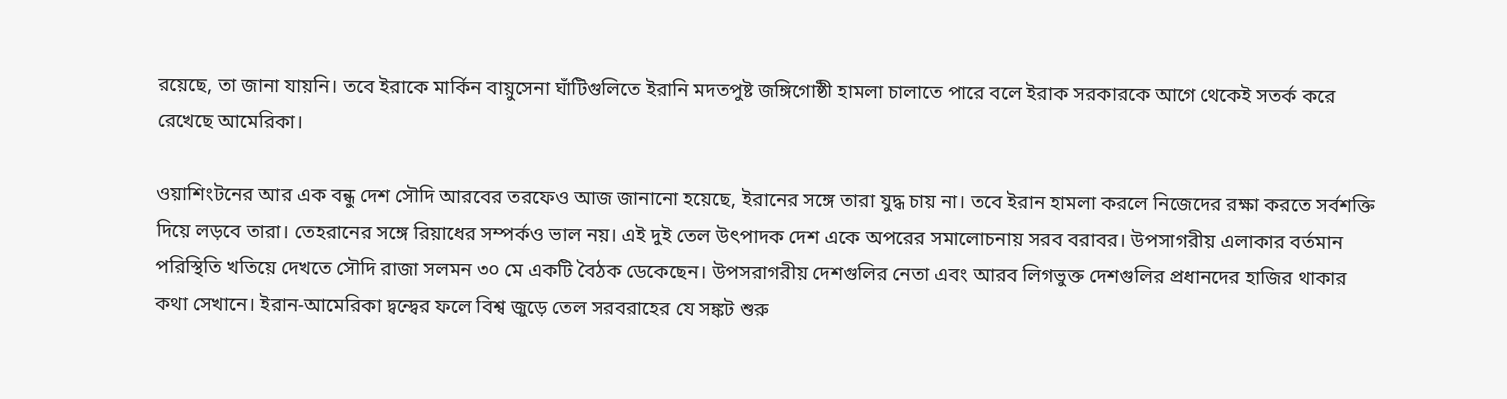রয়েছে, তা জানা যায়নি। তবে ইরাকে মার্কিন বায়ুসেনা ঘাঁটিগুলিতে ইরানি মদতপুষ্ট জঙ্গিগোষ্ঠী হামলা চালাতে পারে বলে ইরাক সরকারকে আগে থেকেই সতর্ক করে রেখেছে আমেরিকা।

ওয়াশিংটনের আর এক বন্ধু দেশ সৌদি আরবের তরফেও আজ জানানো হয়েছে, ইরানের সঙ্গে তারা যুদ্ধ চায় না। তবে ইরান হামলা করলে নিজেদের রক্ষা করতে সর্বশক্তি দিয়ে লড়বে তারা। তেহরানের সঙ্গে রিয়াধের সম্পর্কও ভাল নয়। এই দুই তেল উৎপাদক দেশ একে অপরের সমালোচনায় সরব বরাবর। উপসাগরীয় এলাকার বর্তমান পরিস্থিতি খতিয়ে দেখতে সৌদি রাজা সলমন ৩০ মে একটি বৈঠক ডেকেছেন। উপসরাগরীয় দেশগুলির নেতা এবং আরব লিগভুক্ত দেশগুলির প্রধানদের হাজির থাকার কথা সেখানে। ইরান-আমেরিকা দ্বন্দ্বের ফলে বিশ্ব জুড়ে তেল সরবরাহের যে সঙ্কট শুরু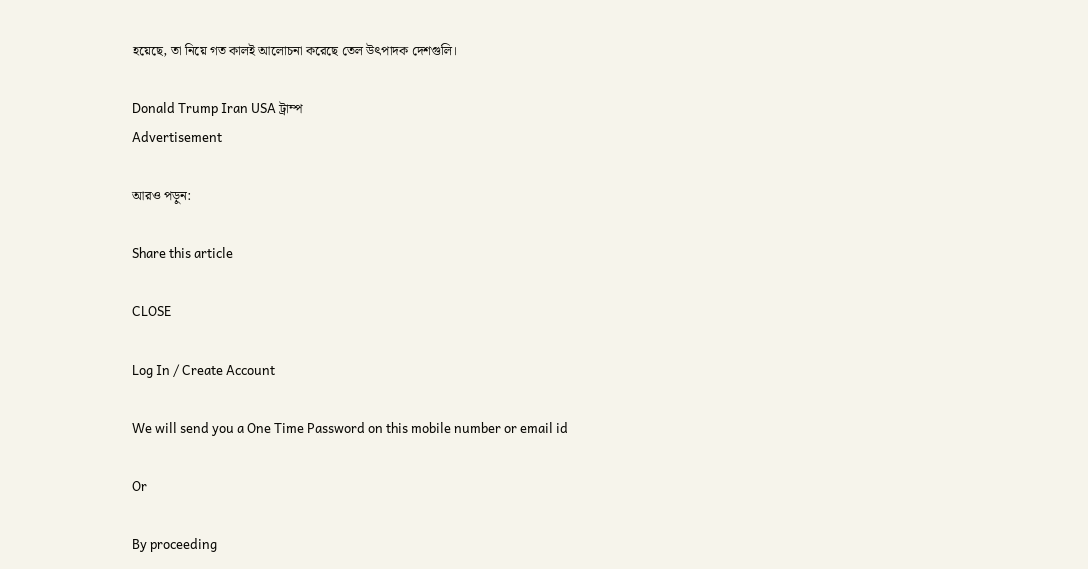হয়েছে, তা নিয়ে গত কালই আলোচনা করেছে তেল উৎপাদক দেশগুলি।

Donald Trump Iran USA ট্রাম্প
Advertisement

আরও পড়ুন:

Share this article

CLOSE

Log In / Create Account

We will send you a One Time Password on this mobile number or email id

Or

By proceeding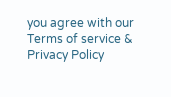you agree with our Terms of service & Privacy Policy